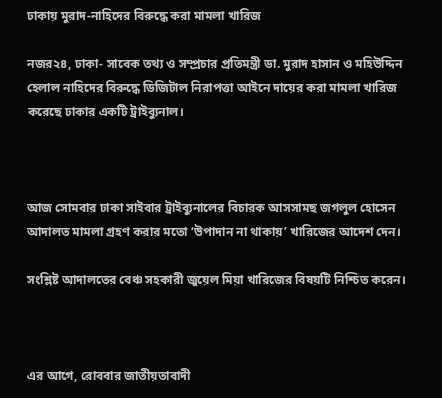ঢাকায় মুরাদ-নাহিদের বিরুদ্ধে করা মামলা খারিজ

নজর২৪, ঢাকা- সাবেক তথ্য ও সম্প্রচার প্রতিমন্ত্রী ডা. মুরাদ হাসান ও মহিউদ্দিন হেলাল নাহিদের বিরুদ্ধে ডিজিটাল নিরাপত্তা আইনে দায়ের করা মামলা খারিজ করেছে ঢাকার একটি ট্রাইব্যুনাল।



আজ সোমবার ঢাকা সাইবার ট্রাইব্যুনালের বিচারক আসসামছ জগলুল হোসেন আদালত মামলা গ্রহণ করার মতো ‘উপাদান না থাকায়’ খারিজের আদেশ দেন।

সংশ্লিষ্ট আদালতের বেঞ্চ সহকারী জুয়েল মিয়া খারিজের বিষয়টি নিশ্চিত করেন।



এর আগে, রোববার জাতীয়তাবাদী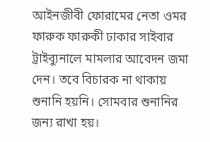আইনজীবী ফোরামের নেতা ওমর ফারুক ফারুকী ঢাকার সাইবার ট্রাইব্যুনালে মামলার আবেদন জমা দেন। তবে বিচারক না থাকায় শুনানি হয়নি। সোমবার শুনানির জন্য রাখা হয়।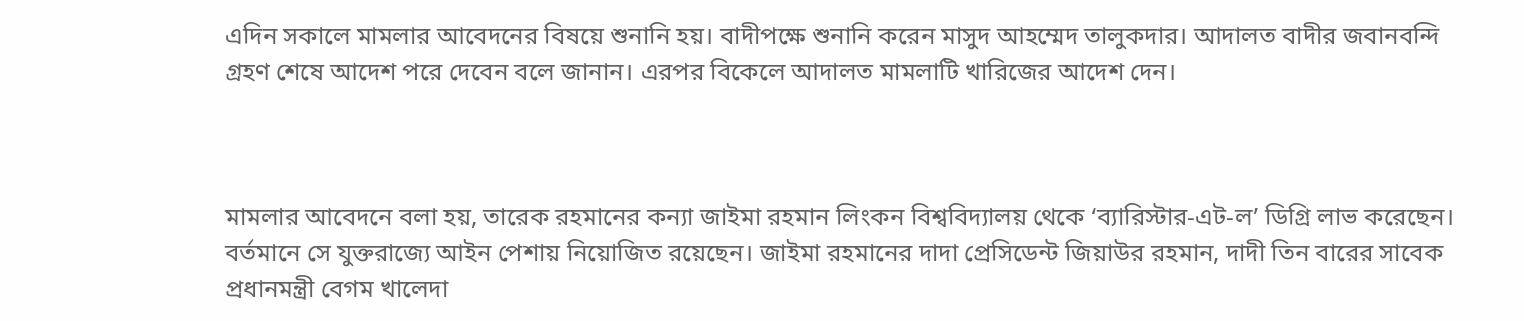এদিন সকালে মামলার আবেদনের বিষয়ে শুনানি হয়। বাদীপক্ষে শুনানি করেন মাসুদ আহম্মেদ তালুকদার। আদালত বাদীর জবানবন্দি গ্রহণ শেষে আদেশ পরে দেবেন বলে জানান। এরপর বিকেলে আদালত মামলাটি খারিজের আদেশ দেন।



মামলার আবেদনে বলা হয়, তারেক রহমানের কন্যা জাইমা রহমান লিংকন বিশ্ববিদ্যালয় থেকে ‘ব্যারিস্টার-এট-ল’ ডিগ্রি লাভ করেছেন। বর্তমানে সে যুক্তরাজ্যে আইন পেশায় নিয়োজিত রয়েছেন। জাইমা রহমানের দাদা প্রেসিডেন্ট জিয়াউর রহমান, দাদী তিন বারের সাবেক প্রধানমন্ত্রী বেগম খালেদা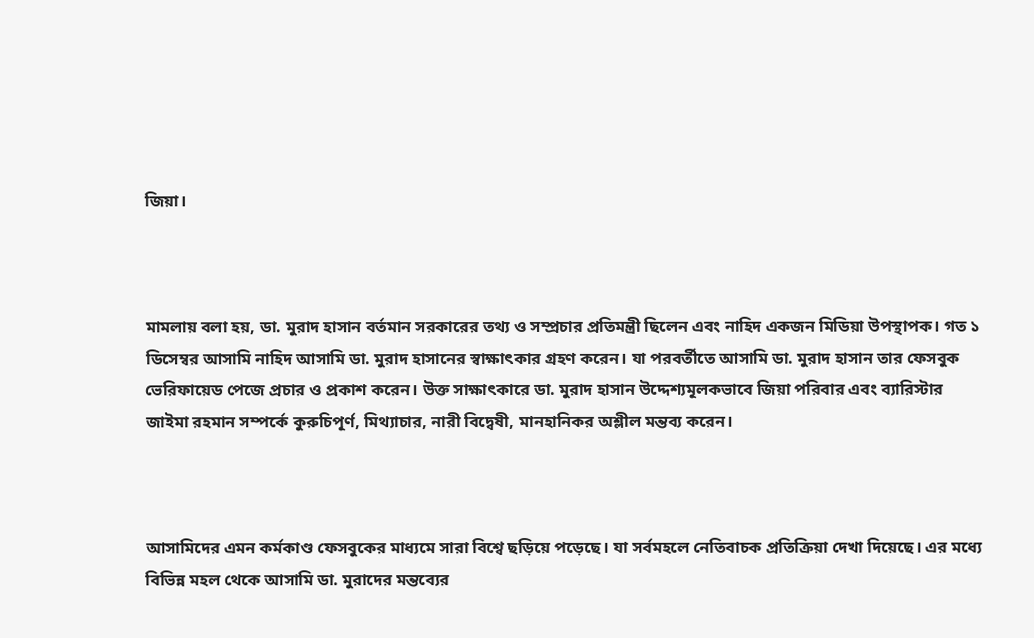জিয়া।



মামলায় বলা হয়, ডা. মুরাদ হাসান বর্তমান সরকারের তথ্য ও সম্প্রচার প্রতিমন্ত্রী ছিলেন এবং নাহিদ একজন মিডিয়া উপস্থাপক। গত ১ ডিসেম্বর আসামি নাহিদ আসামি ডা. মুরাদ হাসানের স্বাক্ষাৎকার গ্রহণ করেন। যা পরবর্তীতে আসামি ডা. মুরাদ হাসান তার ফেসবুক ভেরিফায়েড পেজে প্রচার ও প্রকাশ করেন। উক্ত সাক্ষাৎকারে ডা. মুরাদ হাসান উদ্দেশ্যমূলকভাবে জিয়া পরিবার এবং ব্যারিস্টার জাইমা রহমান সম্পর্কে কুরুচিপূর্ণ, মিথ্যাচার, নারী বিদ্বেষী, মানহানিকর অশ্লীল মন্তব্য করেন।



আসামিদের এমন কর্মকাণ্ড ফেসবুকের মাধ্যমে সারা বিশ্বে ছড়িয়ে পড়েছে। যা সর্বমহলে নেতিবাচক প্রতিক্রিয়া দেখা দিয়েছে। এর মধ্যে বিভিন্ন মহল থেকে আসামি ডা. মুরাদের মন্তব্যের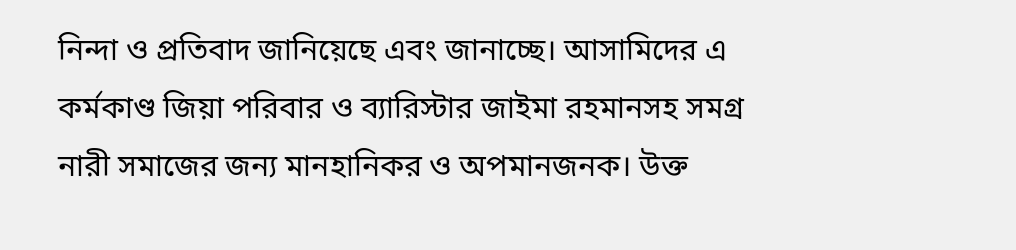নিন্দা ও প্রতিবাদ জানিয়েছে এবং জানাচ্ছে। আসামিদের এ কর্মকাণ্ড জিয়া পরিবার ও ব্যারিস্টার জাইমা রহমানসহ সমগ্র নারী সমাজের জন্য মানহানিকর ও অপমানজনক। উক্ত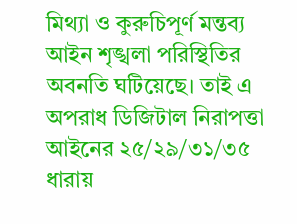মিথ্যা ও কুরুচিপূর্ণ মন্তব্য আইন শৃঙ্খলা পরিস্থিতির অবনতি ঘটিয়েছে। তাই এ অপরাধ ডিজিটাল নিরাপত্তা আইনের ২৫/২৯/৩১/৩৫ ধারায়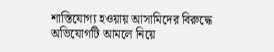শাস্তিযোগ্য হওয়ায় আসামিদের বিরুদ্ধে অভিযোগটি আমলে নিয়ে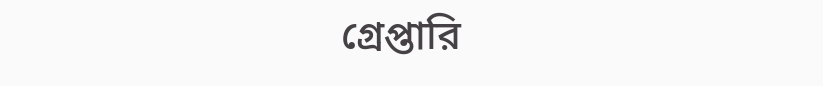গ্রেপ্তারি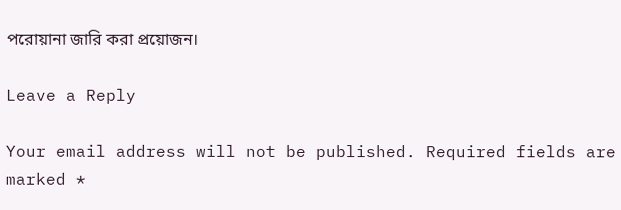পরোয়ানা জারি করা প্রয়োজন।

Leave a Reply

Your email address will not be published. Required fields are marked *